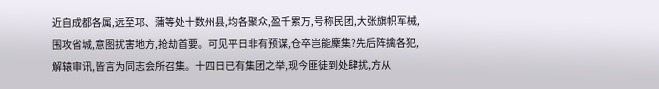近自成都各属,远至邛、蒲等处十数州县,均各聚众,盈千累万,号称民团,大张旗帜军械,围攻省城,意图扰害地方,抢劫首要。可见平日非有预谋,仓卒岂能麇集?先后阵擒各犯,解辕审讯,皆言为同志会所召集。十四日已有集团之举,现今匪徒到处肆扰,方从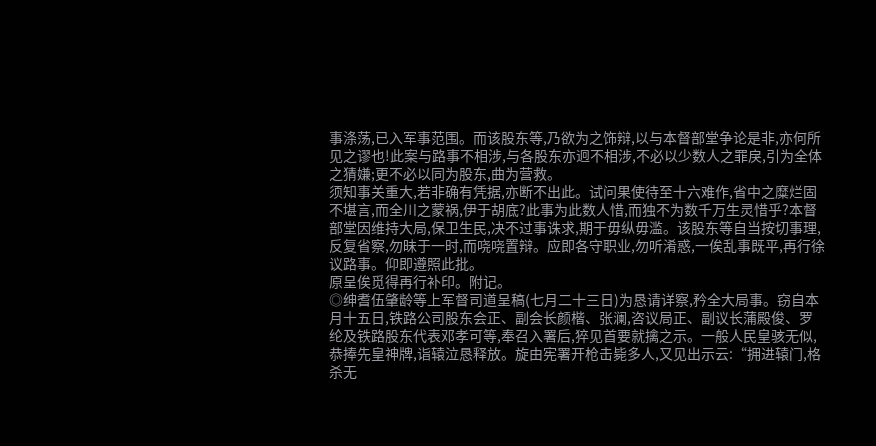事涤荡,已入军事范围。而该股东等,乃欲为之饰辩,以与本督部堂争论是非,亦何所见之谬也!此案与路事不相涉,与各股东亦迥不相涉,不必以少数人之罪戾,引为全体之猜嫌;更不必以同为股东,曲为营救。
须知事关重大,若非确有凭据,亦断不出此。试问果使待至十六难作,省中之糜烂固不堪言,而全川之蒙祸,伊于胡底?此事为此数人惜,而独不为数千万生灵惜乎?本督部堂因维持大局,保卫生民,决不过事诛求,期于毋纵毋滥。该股东等自当按切事理,反复省察,勿昧于一时,而哓哓置辩。应即各守职业,勿听淆惑,一俟乱事既平,再行徐议路事。仰即遵照此批。
原呈俟觅得再行补印。附记。
◎绅耆伍肇龄等上军督司道呈稿(七月二十三日)为恳请详察,矜全大局事。窃自本月十五日,铁路公司股东会正、副会长颜楷、张澜,咨议局正、副议长蒲殿俊、罗纶及铁路股东代表邓孝可等,奉召入署后,猝见首要就擒之示。一般人民皇骇无似,恭捧先皇神牌,诣辕泣恳释放。旋由宪署开枪击毙多人,又见出示云:“拥进辕门,格杀无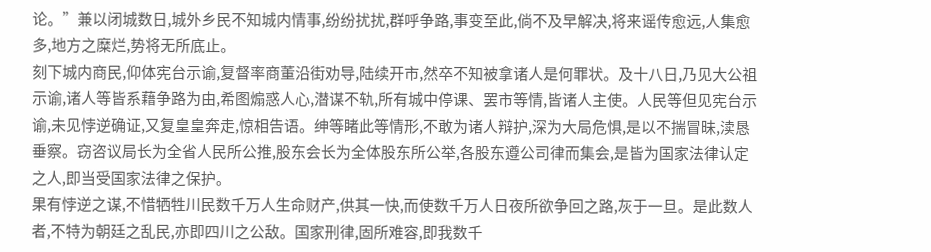论。”兼以闭城数日,城外乡民不知城内情事,纷纷扰扰,群呼争路,事变至此,倘不及早解决,将来谣传愈远,人集愈多,地方之糜烂,势将无所底止。
刻下城内商民,仰体宪台示谕,复督率商董沿街劝导,陆续开市,然卒不知被拿诸人是何罪状。及十八日,乃见大公祖示谕,诸人等皆系藉争路为由,希图煽惑人心,潜谋不轨,所有城中停课、罢市等情,皆诸人主使。人民等但见宪台示谕,未见悖逆确证,又复皇皇奔走,惊相告语。绅等睹此等情形,不敢为诸人辩护,深为大局危惧,是以不揣冒昧,渎恳垂察。窃咨议局长为全省人民所公推,股东会长为全体股东所公举,各股东遵公司律而集会,是皆为国家法律认定之人,即当受国家法律之保护。
果有悖逆之谋,不惜牺牲川民数千万人生命财产,供其一快,而使数千万人日夜所欲争回之路,灰于一旦。是此数人者,不特为朝廷之乱民,亦即四川之公敌。国家刑律,固所难容,即我数千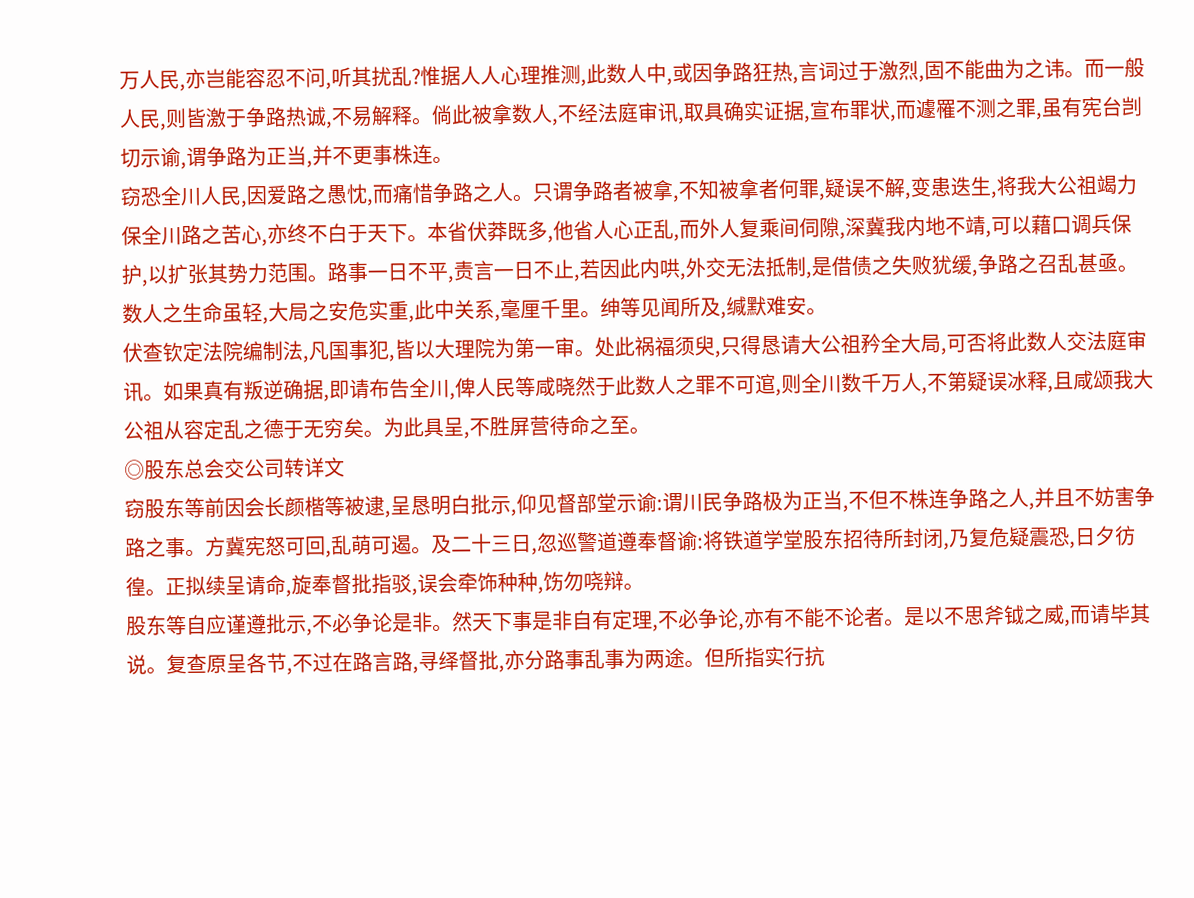万人民,亦岂能容忍不问,听其扰乱?惟据人人心理推测,此数人中,或因争路狂热,言词过于激烈,固不能曲为之讳。而一般人民,则皆激于争路热诚,不易解释。倘此被拿数人,不经法庭审讯,取具确实证据,宣布罪状,而遽罹不测之罪,虽有宪台剀切示谕,谓争路为正当,并不更事株连。
窃恐全川人民,因爱路之愚忱,而痛惜争路之人。只谓争路者被拿,不知被拿者何罪,疑误不解,变患迭生,将我大公祖竭力保全川路之苦心,亦终不白于天下。本省伏莽既多,他省人心正乱,而外人复乘间伺隙,深冀我内地不靖,可以藉口调兵保护,以扩张其势力范围。路事一日不平,责言一日不止,若因此内哄,外交无法抵制,是借债之失败犹缓,争路之召乱甚亟。数人之生命虽轻,大局之安危实重,此中关系,毫厘千里。绅等见闻所及,缄默难安。
伏查钦定法院编制法,凡国事犯,皆以大理院为第一审。处此祸福须臾,只得恳请大公祖矜全大局,可否将此数人交法庭审讯。如果真有叛逆确据,即请布告全川,俾人民等咸晓然于此数人之罪不可逭,则全川数千万人,不第疑误冰释,且咸颂我大公祖从容定乱之德于无穷矣。为此具呈,不胜屏营待命之至。
◎股东总会交公司转详文
窃股东等前因会长颜楷等被逮,呈恳明白批示,仰见督部堂示谕:谓川民争路极为正当,不但不株连争路之人,并且不妨害争路之事。方冀宪怒可回,乱萌可遏。及二十三日,忽巡警道遵奉督谕:将铁道学堂股东招待所封闭,乃复危疑震恐,日夕彷徨。正拟续呈请命,旋奉督批指驳,误会牵饰种种,饬勿哓辩。
股东等自应谨遵批示,不必争论是非。然天下事是非自有定理,不必争论,亦有不能不论者。是以不思斧钺之威,而请毕其说。复查原呈各节,不过在路言路,寻绎督批,亦分路事乱事为两途。但所指实行抗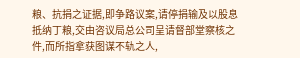粮、抗捐之证据,即争路议案,请停捐输及以股息抵纳丁粮,交由咨议局总公司呈请督部堂察核之件,而所指拿获图谋不轨之人,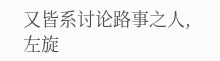又皆系讨论路事之人,
左旋